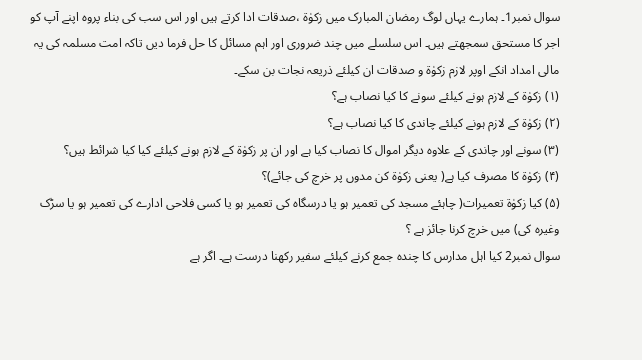سوال نمبر1۔ ہمارے یہاں لوگ رمضان المبارک میں زکوٰۃ ،صدقات ادا کرتے ہیں اور اس سب کی بناء پروہ اپنے آپ کو اجر کا مستحق سمجھتے ہیں۔ اس سلسلے میں چند ضروری اور اہم مسائل کا حل فرما دیں تاکہ امت مسلمہ کی یہ مالی امداد انکے اوپر لازم زکوٰۃ و صدقات ان کیلئے ذریعہ نجات بن سکے۔
(۱) زکوٰۃ کے لازم ہونے کیلئے سونے کا کیا نصاب ہے؟
(۲) زکوٰۃ کے لازم ہونے کیلئے چاندی کا کیا نصاب ہے؟
(۳) سونے اور چاندی کے علاوہ دیگر اموال کا نصاب کیا ہے اور ان پر زکوٰۃ کے لازم ہونے کیلئے کیا کیا شرائط ہیں؟
(۴) زکوٰۃ کا مصرف کیا ہے( یعنی زکوٰۃ کن مدوں پر خرچ کی جائے)؟
(۵) کیا زکوٰۃ تعمیرات( چاہئے مسجد کی تعمیر ہو یا درسگاہ کی تعمیر ہو یا کسی فلاحی ادارے کی تعمیر ہو یا سڑک وغیرہ کی) میں خرچ کرنا جائز ہے ؟
سوال نمبر2 کیا اہل مدارس کا چندہ جمع کرنے کیلئے سفیر رکھنا درست ہے۔ اگر ہے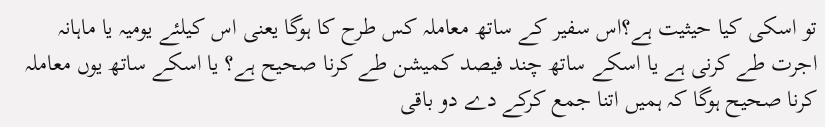تو اسکی کیا حیثیت ہے؟اس سفیر کے ساتھ معاملہ کس طرح کا ہوگا یعنی اس کیلئے یومیہ یا ماہانہ اجرت طے کرنی ہے یا اسکے ساتھ چند فیصد کمیشن طے کرنا صحیح ہے؟ یا اسکے ساتھ یوں معاملہ کرنا صحیح ہوگا کہ ہمیں اتنا جمع کرکے دے دو باقی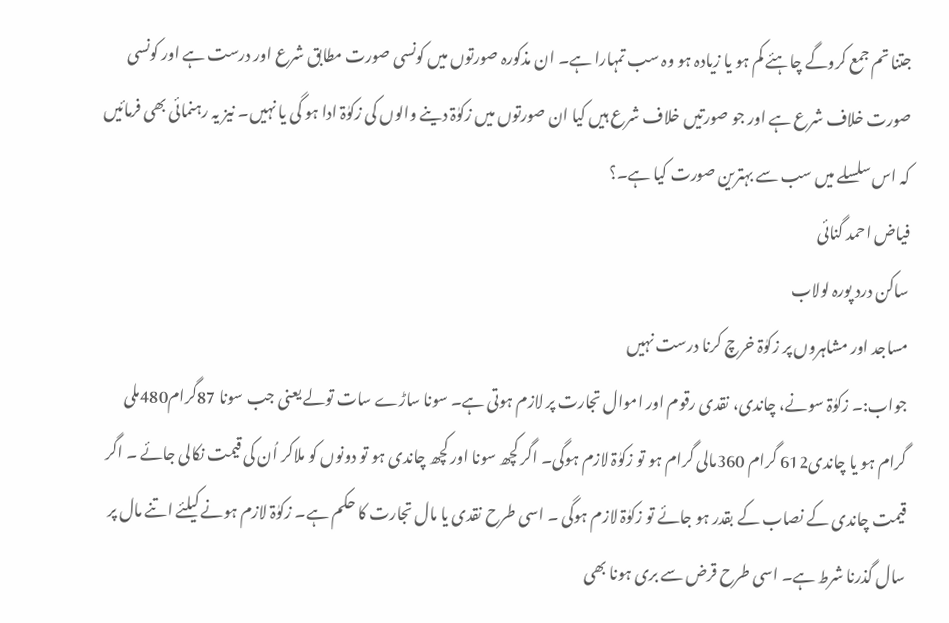جتنا تم جمع کروگے چاہئے کم ہو یا زیادہ ہو وہ سب تمہارا ہے۔ ان مذکورہ صورتوں میں کونسی صورت مطابق شرع اور درست ہے اور کونسی صورت خلاف شرع ہے اور جو صورتیں خلاف شرع ہیں کیا ان صورتوں میں زکوٰۃ دینے والوں کی زکوٰۃ ادا ہو گی یا نہیں۔ نیز یہ رہنمائی بھی فرمائیں کہ اس سلسلے میں سب سے بہترین صورت کیا ہے۔؟
فیاض احمد گنائی
ساکن درد پورہ لولاب
مساجد اور مشاہروں پر زکوٰۃ خرچ کرنا درست نہیں
جواب:۔ زکوٰۃ سونے، چاندی، نقدی رقوم اور اموال تجارت پر لازم ہوتی ہے۔ سونا ساڑے سات تولے یعنی جب سونا 87گرام480ملی گرام ہو یا چاندی612 گرام 360مالی گرام ہو تو زکوٰۃ لازم ہوگی۔ اگر کچھ سونا اور کچھ چاندی ہو تو دونوں کو ملاکر اُن کی قیمت نکالی جائے ۔ اگر قیمت چاندی کے نصاب کے بقدر ہو جائے تو زکوٰۃ لازم ہوگی ۔ اسی طرح نقدی یا مال تجارت کا حکم ہے۔ زکوٰۃ لازم ہونے کیلئے اتنے مال پر سال گذرنا شرط ہے۔ اسی طرح قرض سے بری ہونا بھی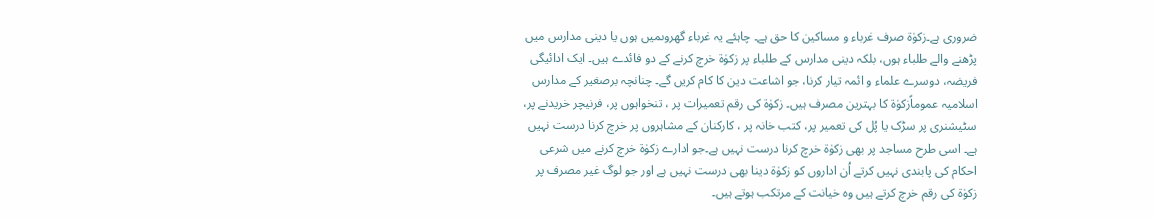ضروری ہے۔زکوٰۃ صرف غرباء و مساکین کا حق ہے۔ چاہئے یہ غرباء گھروںمیں ہوں یا دینی مدارس میں پڑھنے والے طلباء ہوں، بلکہ دینی مدارس کے طلباء پر زکوٰۃ خرچ کرنے کے دو فائدے ہیں۔ ایک ادائیگی فریضہ، دوسرے علماء و ائمہ تیار کرنا، جو اشاعت دین کا کام کریں گے۔ چنانچہ برصغیر کے مدارس اسلامیہ عموماًزکوٰۃ کا بہترین مصرف ہیں۔ زکوٰۃ کی رقم تعمیرات پر ، تنخواہوں پر، فرنیچر خریدنے پر، سٹیشنری پر سڑک یا پُل کی تعمیر پر، کتب خانہ پر ، کارکنان کے مشاہروں پر خرچ کرنا درست نہیں ہے۔ اسی طرح مساجد پر بھی زکوٰۃ خرچ کرنا درست نہیں ہے۔جو ادارے زکوٰۃ خرچ کرنے میں شرعی احکام کی پابندی نہیں کرتے اُن اداروں کو زکوٰۃ دینا بھی درست نہیں ہے اور جو لوگ غیر مصرف پر زکوٰۃ کی رقم خرچ کرتے ہیں وہ خیانت کے مرتکب ہوتے ہیں۔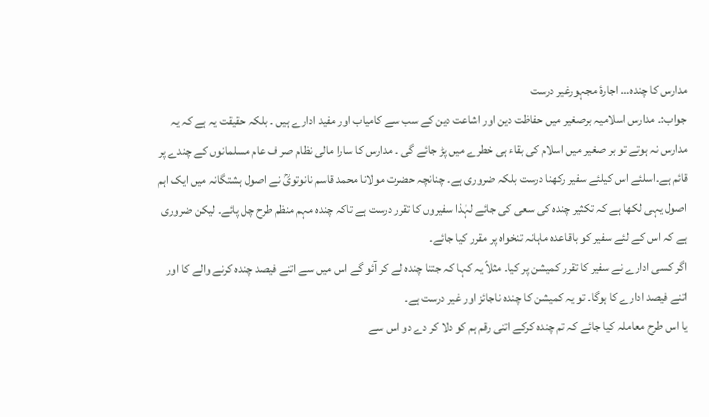مدارس کا چندہ… اجارۂ مجہورغیر درست
جواب:۔ مدارس اسلامیہ برصغیر میں حفاظت دین اور اشاعت دین کے سب سے کامیاب اور مفید ادارے ہیں ۔ بلکہ حقیقت یہ ہے کہ یہ مدارس نہ ہوتے تو بر صغیر میں اسلام کی بقاء ہی خطرے میں پڑ جائے گی ۔ مدارس کا سارا مالی نظام صر ف عام مسلمانوں کے چندے پر قائم ہے۔اسلئے اس کیلئے سفیر رکھنا درست بلکہ ضروری ہے۔ چنانچہ حضرت مولانا محمد قاسم نانوتویؒ نے اصول ہشتگانہ میں ایک اہم اصول یہی لکھا ہے کہ تکثیر چندہ کی سعی کی جائے لہٰذا سفیروں کا تقرر درست ہے تاکہ چندہ مہم منظم طرح چل پائے۔ لیکن ضروری ہے کہ اس کے لئے سفیر کو باقاعدہ ماہانہ تنخواہ پر مقرر کیا جائے۔
اگر کسی ادارے نے سفیر کا تقرر کمیشن پر کیا۔ مثلاً یہ کہا کہ جتنا چندہ لے کر آئو گے اس میں سے اتنے فیصد چندہ کرنے والے کا اور اتنے فیصد ادارے کا ہوگا۔ تو یہ کمیشن کا چندہ ناجائز اور غیر درست ہے۔
یا اس طرح معاملہ کیا جائے کہ تم چندہ کرکے اتنی رقم ہم کو دلا کر دے دو اس سے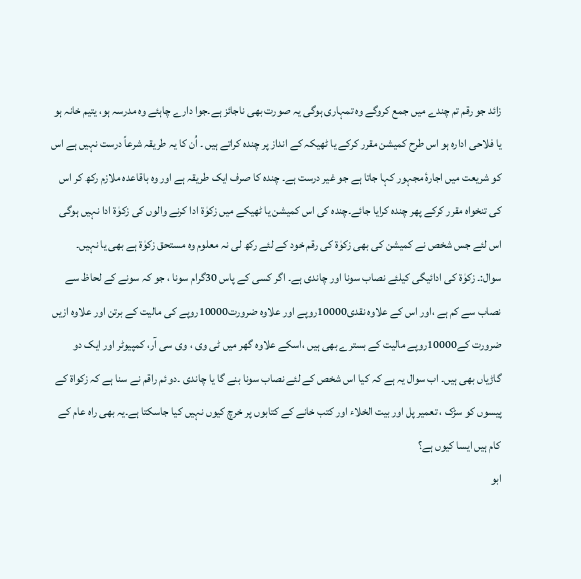زائد جو رقم تم چندے میں جمع کروگے وہ تمہاری ہوگی یہ صورت بھی ناجائز ہے۔جوا دارے چاہئے وہ مدرسہ ہو، یتیم خانہ ہو یا فلاحی ادارہ ہو اس طرح کمیشن مقرر کرکے یا ٹھیکہ کے انداز پر چندہ کراتے ہیں ۔ اُن کا یہ طریقہ شرعاً درست نہیں ہے اس کو شریعت میں اجارۂ مجہور کہا جاتا ہے جو غیر درست ہے۔ چندہ کا صرف ایک طریقہ ہے اور وہ باقاعدہ ملازم رکھ کر اس کی تنخواہ مقرر کرکے پھر چندہ کرایا جائے۔چندہ کی اس کمیشن یا ٹھیکے میں زکوٰۃ ادا کرنے والوں کی زکوٰۃ ادا نہیں ہوگی اس لئے جس شخص نے کمیشن کی بھی زکوٰۃ کی رقم خود کے لئے رکھ لی نہ معلوم وہ مستحق زکوٰۃ ہے بھی یا نہیں۔
سوال:۔ زکوٰۃ کی ادائیگی کیلئے نصاب سونا اور چاندی ہے۔ اگر کسی کے پاس 30گرام سونا ، جو کہ سونے کے لحاظ سے نصاب سے کم ہے ،اور اس کے علاوہ نقدی10000روپے اور علاوہ ضرورت10000روپے کی مالیت کے برتن اور علاوہ ازیں ضرورت کے10000روپے مالیت کے بسترے بھی ہیں ،اسکے علاوہ گھر میں ٹی وی ، وی سی آر، کمپیوٹر اور ایک دو گاڑیاں بھی ہیں۔ اب سوال یہ ہے کہ کیا اس شخص کے لئے نصاب سونا بنے گا یا چاندی ۔دو ئم راقم نے سنا ہے کہ زکواۃ کے پیسوں کو سڑک ، تعمیر پل اور بیت الخلاء اور کتب خانے کے کتابوں پر خرچ کیوں نہیں کیا جاسکتا ہے۔یہ بھی راہ عام کے کام ہیں ایسا کیوں ہے؟
ابو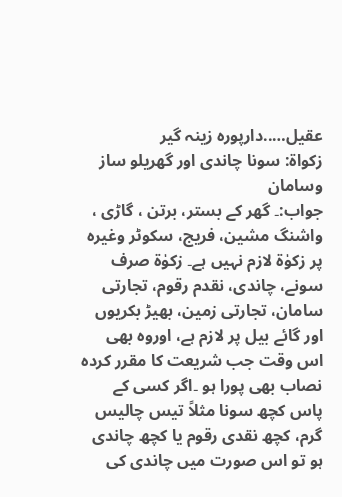عقیل…..دارپورہ زینہ گیر
زکواۃ: سونا چاندی اور گھریلو ساز وسامان
جواب:۔ گھر کے بستر، برتن ، گاڑی ، واشنگ مشین، فریج، سکوٹر وغیرہ پر زکوٰۃ لازم نہیں ہے۔ زکوٰۃ صرف سونے، چاندی، نقدم رقوم، تجارتی سامان، تجارتی زمین، بھیڑ بکریوں اور گائے بیل پر لازم ہے، اوروہ بھی اس وقت جب شریعت کا مقرر کردہ نصاب بھی پورا ہو ۔اگر کسی کے پاس کچھ سونا مثلاً تیس چالیس گرم، کچھ نقدی رقوم یا کچھ چاندی ہو تو اس صورت میں چاندی کی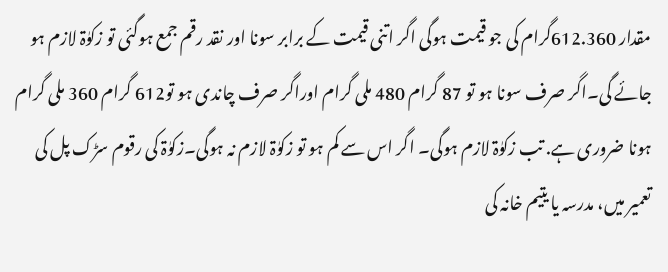مقدار 612.360گرام کی جو قیمت ہوگی اگر اتنی قیمت کے برابر سونا اور نقد رقم جمع ہوگئی تو زکوٰۃ لازم ہو جائے گی۔اگر صرف سونا ہو تو 87 گرام 480 ملی گرام اوراگر صرف چاندی ہو تو612 گرام 360 ملی گرام ہونا ضروری ہے. تب زکوٰۃ لازم ہوگی۔ اگر اس سے کم ہو تو زکوٰۃ لازم نہ ہوگی۔زکوٰۃ کی رقوم سڑک پل کی تعمیر میں، مدرسہ یا یتیم خانہ کی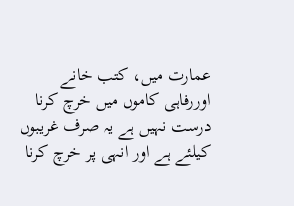عمارت میں، کتب خانے اوررفاہی کاموں میں خرچ کرنا درست نہیں ہے یہ صرف غریبوں کیلئے ہے اور انہی پر خرچ کرنا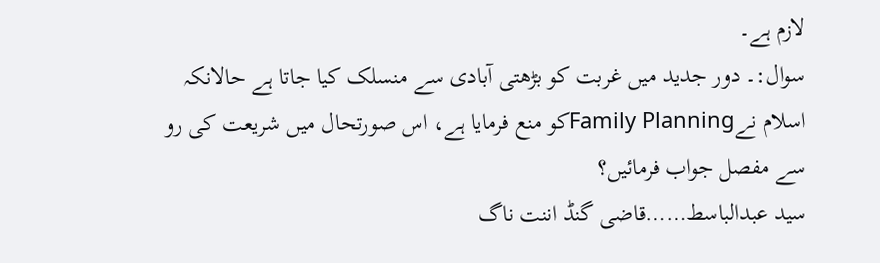لازم ہے۔
سوال:۔ دور جدید میں غربت کو بڑھتی آبادی سے منسلک کیا جاتا ہے حالانکہ اسلام نےFamily Planningکو منع فرمایا ہے، اس صورتحال میں شریعت کی رو سے مفصل جواب فرمائیں؟
سید عبدالباسط……قاضی گنڈ اننت ناگ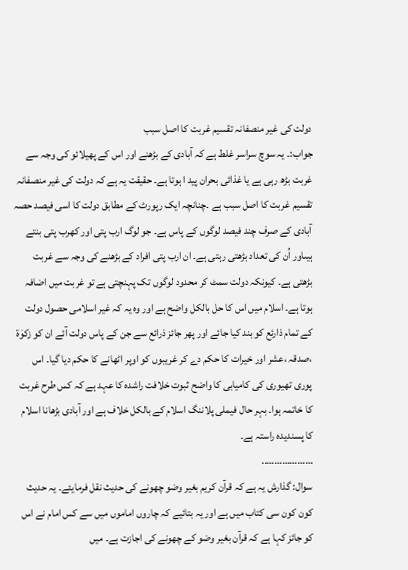دولت کی غیر منصفانہ تقسیم غربت کا اصل سبب
جواب:۔ یہ سوچ سراسر غلط ہے کہ آبادی کے بڑھنے اور اس کے پھیلائو کی وجہ سے غربت بڑھ رہی ہے یا غذائی بحران پید ا ہوتا ہے۔ حقیقت یہ ہے کہ دولت کی غیر منصفانہ تقسیم غربت کا اصل سبب ہے ۔چنانچہ ایک رپورٹ کے مطابق دولت کا اسی فیصد حصہ آبادی کے صرف چند فیصد لوگوں کے پاس ہے۔ جو لوگ ارب پتی اور کھرب پتی بنتے ہیںاور اُن کی تعداد بڑھتی رہتی ہے۔ ان ارب پتی افراد کے بڑھنے کی وجہ سے غربت بڑھتی ہے۔ کیونکہ دولت سمٹ کر محدود لوگوں تک پہنچتی ہے تو غربت میں اضافہ ہوتا ہے۔ اسلام میں اس کا حل بالکل واضح ہے اور وہ یہ کہ غیر اسلامی حصول دولت کے تمام ذارئع کو بند کیا جائے اور پھر جائز ذرائع سے جن کے پاس دولت آئے ان کو زکوٰۃ ،صدقہ ،عشر اور خیرات کا حکم دے کر غریبوں کو اوپر اٹھانے کا حکم دیا گیا۔ اس پوری تھیوری کی کامیابی کا واضح ثبوت خلافت راشدہ کا عہد ہے کہ کس طرح غربت کا خاتمہ ہوا۔ بہر حال فیملی پلاننگ اسلام کے بالکل خلاف ہے اور آبادی بڑھانا اسلام کا پسندیدہ راستہ ہے۔
………………..
سوال: گذارش یہ ہے کہ قرآن کریم بغیر وضو چھونے کی حدیث نقل فرمایئے۔ یہ حدیث کون کون سی کتاب میں ہے اور یہ بتائیے کہ چاروں اماموں میں سے کس امام نے اس کو جائز کہا ہے کہ قرآن بغیر وضو کے چھونے کی اجازت ہے۔ میں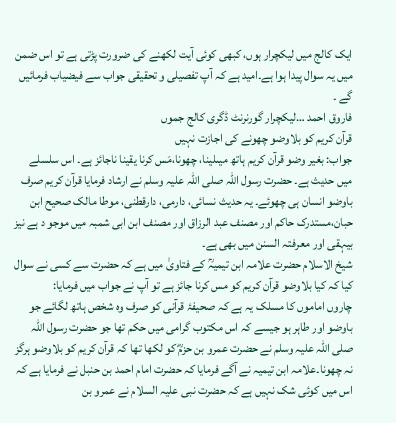ایک کالج میں لیکچرار ہوں، کبھی کوئی آیت لکھنے کی ضرورت پڑتی ہے تو اس ضمن میں یہ سوال پیدا ہوا ہے۔امید ہے کہ آپ تفصیلی و تحقیقی جواب سے فیضیاب فرمائیں گے ۔
فاروق احمد …لیکچرار گورنرنٹ ڈگری کالج جموں
قرآن کریم کو بلاوضو چھونے کی اجازت نہیں
جواب: بغیر وضو قرآن کریم ہاتھ میںلینا، چھونا،مَس کرنا یقینا ناجائز ہے۔ اس سلسلے میں حدیث ہے۔ حضرت رسول اللہ صلی اللہ علیہ وسلم نے ارشاد فرمایا قرآن کریم صرف باوضو انسان ہی چھوئے۔ یہ حدیث نسائی، دارمی، دارقطنی، موطا مالک صحیح ابن حبان،مستدرک حاکم اور مصنف عبد الرزاق اور مصنف ابن ابی شمبہ میں موجو د ہے نیز بیہقی اور معرفتہ السنن میں بھی ہے۔
شیخ الاسلام حضرت علامہ ابن تیمیہؒ کے فتاویٰ میں ہے کہ حضرت سے کسی نے سوال کیا کہ کیا بلاوضو قرآن کریم کو مس کرنا جائز ہے تو آپ نے جواب میں فرمایا:
چاروں اماموں کا مسلک یہ ہے کہ صحیفۂ قرآنی کو صرف وہ شخص ہاتھ لگائے جو باوضو اور طاہر ہو جیسے کہ اس مکتوب گرامی میں حکم تھا جو حضرت رسول اللہ صلی اللہ علیہ وسلم نے حضرت عمرو بن حزمؓ کو لکھا تھا کہ قرآن کریم کو بلاوضو ہرگز نہ چھونا۔علامہ ابن تیمیہ نے آگے فرمایا کہ حضرت امام احمد بن حنبل نے فرمایا ہے کہ اس میں کوئی شک نہیں ہے کہ حضرت نبی علیہ السلام نے عمرو بن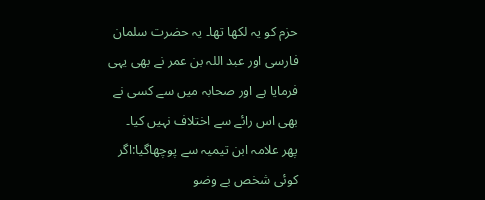حزم کو یہ لکھا تھا۔ یہ حضرت سلمان فارسی اور عبد اللہ بن عمر نے بھی یہی فرمایا ہے اور صحابہ میں سے کسی نے بھی اس رائے سے اختلاف نہیں کیا۔
پھر علامہ ابن تیمیہ سے پوچھاگیا:اگر کوئی شخص بے وضو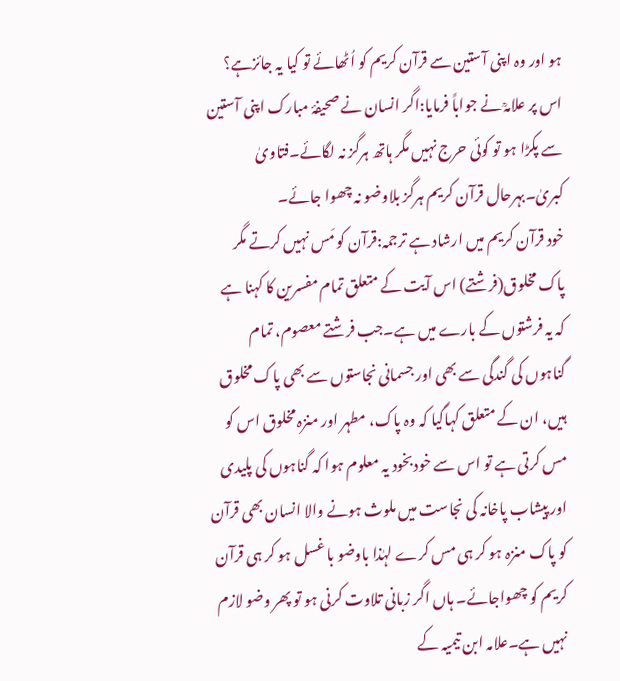ہو اور وہ اپنی آستین سے قرآن کریم کو اُٹھائے تو کیا یہ جائزہے؟ اس پر علامہؒ نے جواباً فرمایا:اگر انسان نے صحیفۂ مبارک اپنی آستین سے پکڑا ہو تو کوئی حرج نہیں مگر ہاتھ ہرگز نہ لگائے۔فتاویٰ کبریٰ۔بہرحال قرآن کریم ہرگز بلاوضو نہ چھوا جائے۔
خود قرآن کریم میں ارشاد ہے ترجمہ:قرآن کو مَس نہیں کرتے مگر پاک مخلوق(فرشتے) اس آیت کے متعلق تمام مفسرین کا کہنا ہے کہ یہ فرشتوں کے بارے میں ہے۔جب فرشتے معصوم، تمام گناہوں کی گندگی سے بھی اور جسمانی نجاستوں سے بھی پاک مخلوق ہیں، ان کے متعلق کہاگیا کہ وہ پاک، مطہر اور منزہ مخلوق اس کو مس کرتی ہے تو اس سے خودبخود یہ معلوم ہوا کہ گناہوں کی پلیدی اور پیشاب پاخانہ کی نجاست میں ملوث ہونے والا انسان بھی قرآن کو پاک منزہ ہو کر ہی مس کرے لہٰذا باوضو با غسل ہو کر ہی قرآن کریم کو چھواجائے۔ ہاں اگر زبانی تلاوت کرنی ہو تو پھر وضو لازم نہیں ہے۔علامہ ابن تیمیہ کے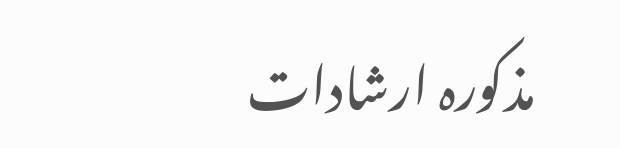مذکورہ ارشادات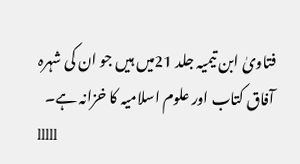فتاویٰ ابن تیمیہ جلد 21میں ہیں جو ان کی شہرہ آفاق کتاب اور علوم اسلامیہ کا خزانہ ہے۔
lllll